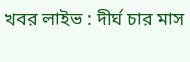খবর লাইভ : দীর্ঘ চার মাস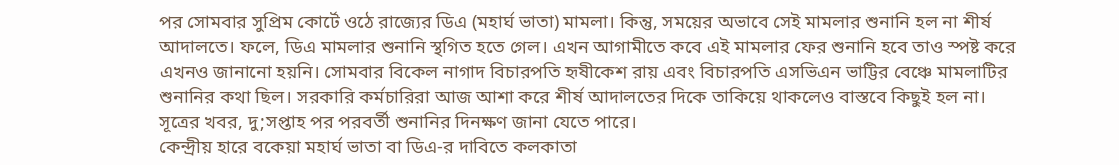পর সোমবার সুপ্রিম কোর্টে ওঠে রাজ্যের ডিএ (মহার্ঘ ভাতা) মামলা। কিন্তু, সময়ের অভাবে সেই মামলার শুনানি হল না শীর্ষ আদালতে। ফলে, ডিএ মামলার শুনানি স্থগিত হতে গেল। এখন আগামীতে কবে এই মামলার ফের শুনানি হবে তাও স্পষ্ট করে এখনও জানানো হয়নি। সোমবার বিকেল নাগাদ বিচারপতি হৃষীকেশ রায় এবং বিচারপতি এসভিএন ভাট্টির বেঞ্চে মামলাটির শুনানির কথা ছিল। সরকারি কর্মচারিরা আজ আশা করে শীর্ষ আদালতের দিকে তাকিয়ে থাকলেও বাস্তবে কিছুই হল না। সূত্রের খবর, দু;সপ্তাহ পর পরবর্তী শুনানির দিনক্ষণ জানা যেতে পারে।
কেন্দ্রীয় হারে বকেয়া মহার্ঘ ভাতা বা ডিএ-র দাবিতে কলকাতা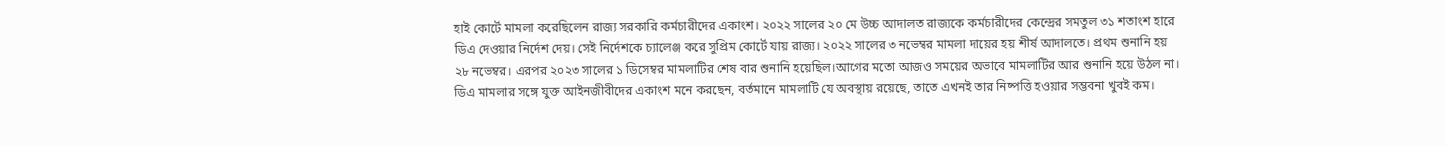হাই কোর্টে মামলা করেছিলেন রাজ্য সরকারি কর্মচারীদের একাংশ। ২০২২ সালের ২০ মে উচ্চ আদালত রাজ্যকে কর্মচারীদের কেন্দ্রের সমতুল ৩১ শতাংশ হারে ডিএ দেওয়ার নির্দেশ দেয়। সেই নির্দেশকে চ্যালেঞ্জ করে সুপ্রিম কোর্টে যায় রাজ্য। ২০২২ সালের ৩ নভেম্বর মামলা দায়ের হয় শীর্ষ আদালতে। প্রথম শুনানি হয় ২৮ নভেম্বর। এরপর ২০২৩ সালের ১ ডিসেম্বর মামলাটির শেষ বার শুনানি হয়েছিল।আগের মতো আজও সময়ের অভাবে মামলাটির আর শুনানি হয়ে উঠল না। ডিএ মামলার সঙ্গে যুক্ত আইনজীবীদের একাংশ মনে করছেন, বর্তমানে মামলাটি যে অবস্থায় রয়েছে, তাতে এখনই তার নিষ্পত্তি হওয়ার সম্ভবনা খুবই কম।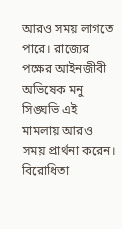আরও সময় লাগতে পারে। রাজ্যের পক্ষের আইনজীবী অভিষেক মনু সিঙ্ঘভি এই মামলায় আরও সময় প্রার্থনা করেন। বিরোধিতা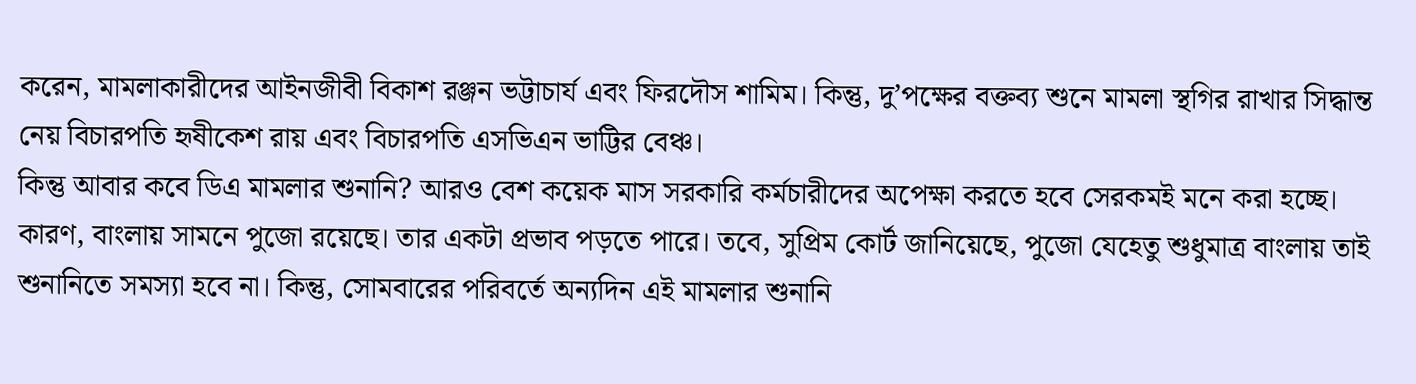করেন, মামলাকারীদের আইনজীবী বিকাশ রঞ্জন ভট্টাচার্য এবং ফিরদৌস শামিম। কিন্তু, দু’পক্ষের বক্তব্য শুনে মামলা স্থগির রাখার সিদ্ধান্ত নেয় বিচারপতি হৃষীকেশ রায় এবং বিচারপতি এসভিএন ভাট্টির বেঞ্চ।
কিন্তু আবার কবে ডিএ মামলার শুনানি? আরও বেশ কয়েক মাস সরকারি কর্মচারীদের অপেক্ষা করতে হবে সেরকমই মনে করা হচ্ছে। কারণ, বাংলায় সামনে পুজো রয়েছে। তার একটা প্রভাব পড়তে পারে। তবে, সুপ্রিম কোর্ট জানিয়েছে, পুজো যেহেতু শুধুমাত্র বাংলায় তাই শুনানিতে সমস্যা হবে না। কিন্তু, সোমবারের পরিবর্তে অন্যদিন এই মামলার শুনানি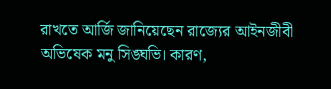রাখতে আর্জি জানিয়েছেন রাজ্যের আইনজীবী অভিষেক মনু সিঙ্ঘভি। কারণ,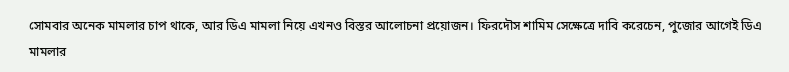সোমবার অনেক মামলার চাপ থাকে, আর ডিএ মামলা নিয়ে এখনও বিস্তর আলোচনা প্রয়োজন। ফিরদৌস শামিম সেক্ষেত্রে দাবি করেচেন, পুজোর আগেই ডিএ মামলার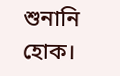শুনানি হোক।